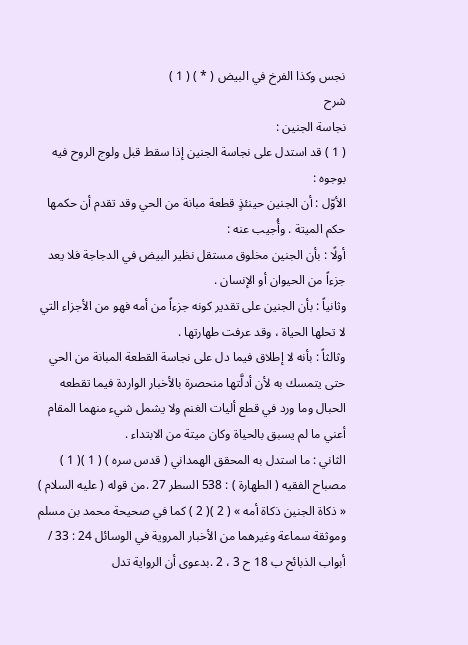نجس وكذا الفرخ في البيض ( * ) ( 1 )
شرح
نجاسة الجنين :
( 1 ) قد استدل على نجاسة الجنين إذا سقط قبل ولوج الروح فيه بوجوه :
الأوّل : أن الجنين حينئذٍ قطعة مبانة من الحي وقد تقدم أن حكمها حكم الميتة . وأُجيب عنه :
أولًا : بأن الجنين مخلوق مستقل نظير البيض في الدجاجة فلا يعد جزءاً من الحيوان أو الإنسان .
وثانياً : بأن الجنين على تقدير كونه جزءاً من أمه فهو من الأجزاء التي لا تحلها الحياة ، وقد عرفت طهارتها .
وثالثاً : بأنه لا إطلاق فيما دل على نجاسة القطعة المبانة من الحي حتى يتمسك به لأن أدلَّتها منحصرة بالأخبار الواردة فيما تقطعه الحبال وما ورد في قطع أليات الغنم ولا يشمل شيء منهما المقام أعني ما لم يسبق بالحياة وكان ميتة من الابتداء .
الثاني : ما استدل به المحقق الهمداني ( قدس سره ) ( 1 )( 1 ) مصباح الفقيه ( الطهارة ) : 538 السطر 27 .من قوله ( عليه السلام ) « ذكاة الجنين ذكاة أمه » ( 2 )( 2 ) كما في صحيحة محمد بن مسلم وموثقة سماعة وغيرهما من الأخبار المروية في الوسائل 24 : 33 / أبواب الذبائح ب 18 ح 3 ، 2 .بدعوى أن الرواية تدل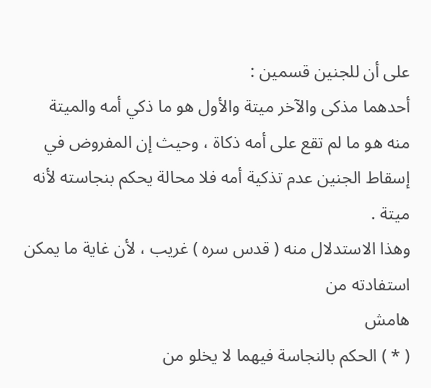على أن للجنين قسمين :
أحدهما مذكى والآخر ميتة والأول هو ما ذكي أمه والميتة منه هو ما لم تقع على أمه ذكاة ، وحيث إن المفروض في إسقاط الجنين عدم تذكية أمه فلا محالة يحكم بنجاسته لأنه ميتة .
وهذا الاستدلال منه ( قدس سره ) غريب ، لأن غاية ما يمكن استفادته من
هامش
( * ) الحكم بالنجاسة فيهما لا يخلو من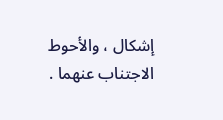إشكال ، والأحوط الاجتناب عنهما .